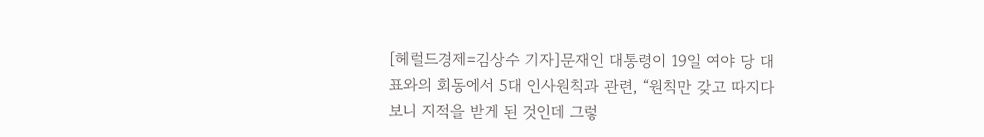[헤럴드경제=김상수 기자]문재인 대통령이 19일 여야 당 대표와의 회동에서 5대 인사원칙과 관련, “원칙만 갖고 따지다보니 지적을 받게 된 것인데 그렇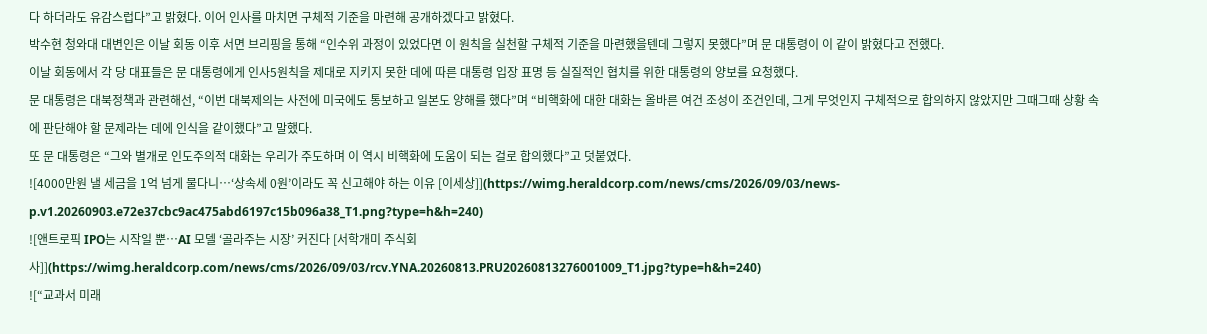다 하더라도 유감스럽다”고 밝혔다. 이어 인사를 마치면 구체적 기준을 마련해 공개하겠다고 밝혔다.
박수현 청와대 대변인은 이날 회동 이후 서면 브리핑을 통해 “인수위 과정이 있었다면 이 원칙을 실천할 구체적 기준을 마련했을텐데 그렇지 못했다”며 문 대통령이 이 같이 밝혔다고 전했다.
이날 회동에서 각 당 대표들은 문 대통령에게 인사5원칙을 제대로 지키지 못한 데에 따른 대통령 입장 표명 등 실질적인 협치를 위한 대통령의 양보를 요청했다.
문 대통령은 대북정책과 관련해선, “이번 대북제의는 사전에 미국에도 통보하고 일본도 양해를 했다”며 “비핵화에 대한 대화는 올바른 여건 조성이 조건인데, 그게 무엇인지 구체적으로 합의하지 않았지만 그때그때 상황 속에 판단해야 할 문제라는 데에 인식을 같이했다”고 말했다.
또 문 대통령은 “그와 별개로 인도주의적 대화는 우리가 주도하며 이 역시 비핵화에 도움이 되는 걸로 합의했다”고 덧붙였다.
![4000만원 낼 세금을 1억 넘게 물다니…‘상속세 0원’이라도 꼭 신고해야 하는 이유 [이세상]](https://wimg.heraldcorp.com/news/cms/2026/09/03/news-p.v1.20260903.e72e37cbc9ac475abd6197c15b096a38_T1.png?type=h&h=240)
![앤트로픽 IPO는 시작일 뿐…AI 모델 ‘골라주는 시장’ 커진다 [서학개미 주식회사]](https://wimg.heraldcorp.com/news/cms/2026/09/03/rcv.YNA.20260813.PRU20260813276001009_T1.jpg?type=h&h=240)
![“교과서 미래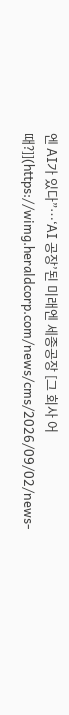엔 AI가 있다”…‘AI 공장’된 미래엔 세종공장 [그 회사 어때?]](https://wimg.heraldcorp.com/news/cms/2026/09/02/news-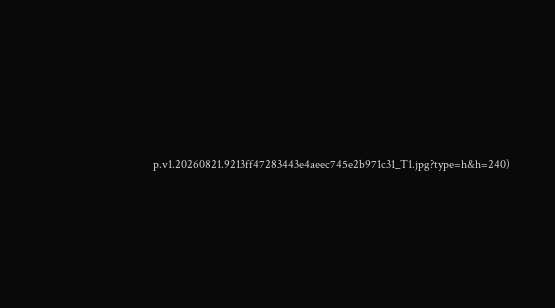p.v1.20260821.9213ff47283443e4aeec745e2b971c31_T1.jpg?type=h&h=240)